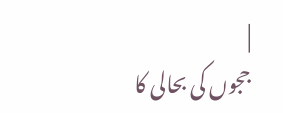|
ججوں کی بحالی کا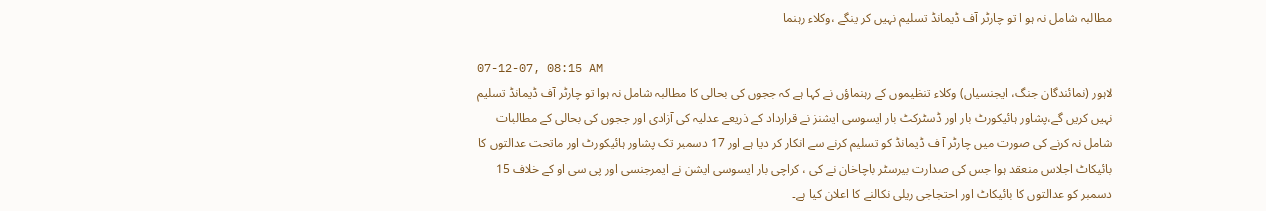مطالبہ شامل نہ ہو ا تو چارٹر آف ڈیمانڈ تسلیم نہیں کر ینگے ،وکلاء رہنما

07-12-07, 08:15 AM
لاہور (نمائندگان جنگ، ایجنسیاں) وکلاء تنظیموں کے رہنماؤں نے کہا ہے کہ ججوں کی بحالی کا مطالبہ شامل نہ ہوا تو چارٹر آف ڈیمانڈ تسلیم نہیں کریں گے،پشاور ہائیکورٹ بار اور ڈسٹرکٹ بار ایسوسی ایشنز نے قرارداد کے ذریعے عدلیہ کی آزادی اور ججوں کی بحالی کے مطالبات شامل نہ کرنے کی صورت میں چارٹر آ ف ڈیمانڈ کو تسلیم کرنے سے انکار کر دیا ہے اور 17 دسمبر تک پشاور ہائیکورٹ اور ماتحت عدالتوں کا بائیکاٹ اجلاس منعقد ہوا جس کی صدارت بیرسٹر باچاخان نے کی ، کراچی بار ایسوسی ایشن نے ایمرجنسی اور پی سی او کے خلاف 15 دسمبر کو عدالتوں کا بائیکاٹ اور احتجاجی ریلی نکالنے کا اعلان کیا ہے۔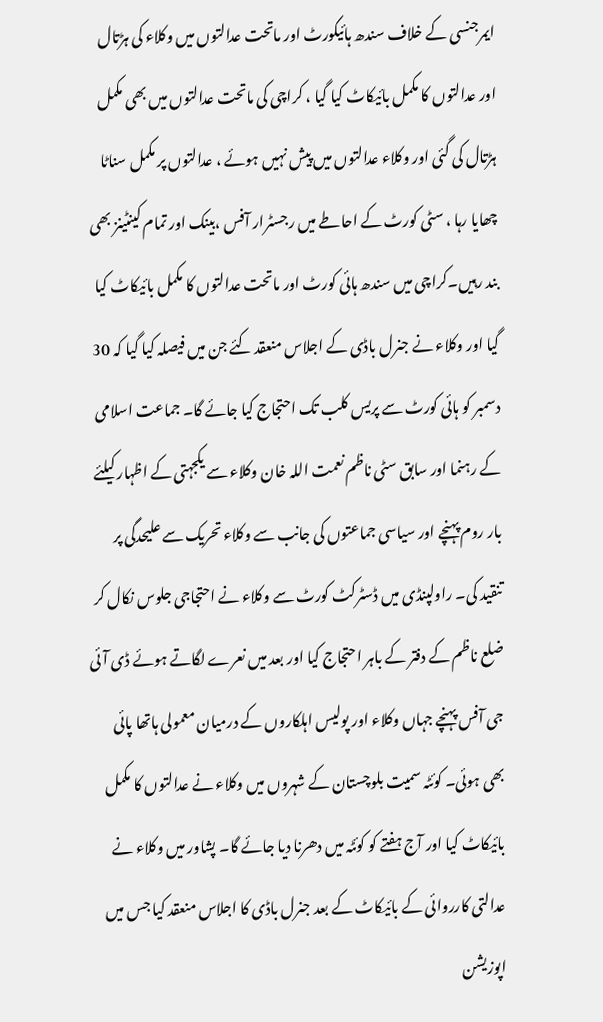ایمرجنسی کے خلاف سندھ ہائیکورٹ اور ماتحت عدالتوں میں وکلاء کی ہڑتال اور عدالتوں کا مکمل بائیکاٹ کیا گیا ، کراچی کی ماتحت عدالتوں میں بھی مکمل ہڑتال کی گئی اور وکلاء عدالتوں میں پیش نہیں ہوئے ، عدالتوں پر مکمل سناٹا چھایا رہا ، سٹی کورٹ کے احاطے میں رجسٹرار آفس ،بینک اور تمام کینٹینز بھی بند رہیں۔کراچی میں سندھ ہائی کورٹ اور ماتحت عدالتوں کا مکمل بائیکاٹ کیا گیا اور وکلاء نے جنرل باڈی کے اجلاس منعقد کئے جن میں فیصلہ کیا گیا کہ 30 دسمبر کو ہائی کورٹ سے پریس کلب تک احتجاج کیا جائے گا۔ جماعت اسلامی کے رہنما اور سابق سٹی ناظم نعمت اللہ خان وکلاء سے یکجہتی کے اظہار کیلئے بار روم پہنچے اور سیاسی جماعتوں کی جانب سے وکلاء تحریک سے علیحدگی پر تنقید کی۔ راولپنڈی میں ڈسٹرکٹ کورٹ سے وکلاء نے احتجاجی جلوس نکال کر ضلع ناظم کے دفتر کے باہر احتجاج کیا اور بعد میں نعرے لگاتے ہوئے ڈی آئی جی آفس پہنچے جہاں وکلاء اور پولیس اہلکاروں کے درمیان معمولی ہاتھا پائی بھی ہوئی۔ کوئٹہ سمیت بلوچستان کے شہروں میں وکلاء نے عدالتوں کا مکمل بائیکاٹ کیا اور آج ہفتے کو کوئٹہ میں دھرنا دیا جائے گا۔ پشاور میں وکلاء نے عدالتی کارروائی کے بائیکاٹ کے بعد جنرل باڈی کا اجلاس منعقد کیا جس میں اپوزیشن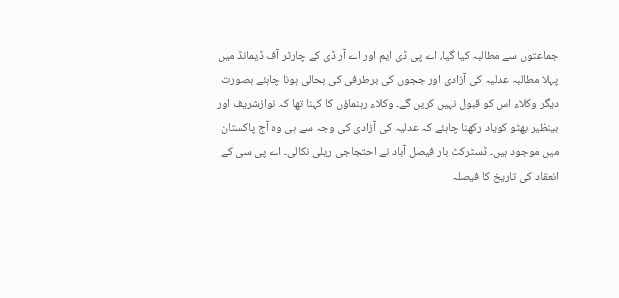جماعتوں سے مطالبہ کیا گیا، اے پی ڈی ایم اور اے آر ڈی کے چارٹر آف ڈیمانڈ میں پہلا مطالبہ عدلیہ کی آزادی اور ججوں کی برطرفی کی بحالی ہونا چاہئے بصورت دیگر وکلاء اس کو قبول نہیں کریں گے۔ وکلاء رہنماؤں کا کہنا تھا کہ نوازشریف اور بینظیر بھٹو کویاد رکھنا چاہئے کہ عدلیہ کی آزادی کی وجہ سے ہی وہ آج پاکستان میں موجود ہیں۔ ڈسٹرکٹ بار فیصل آباد نے احتجاجی ریلی نکالی۔ اے پی سی کے انعقاد کی تاریخ کا فیصلہ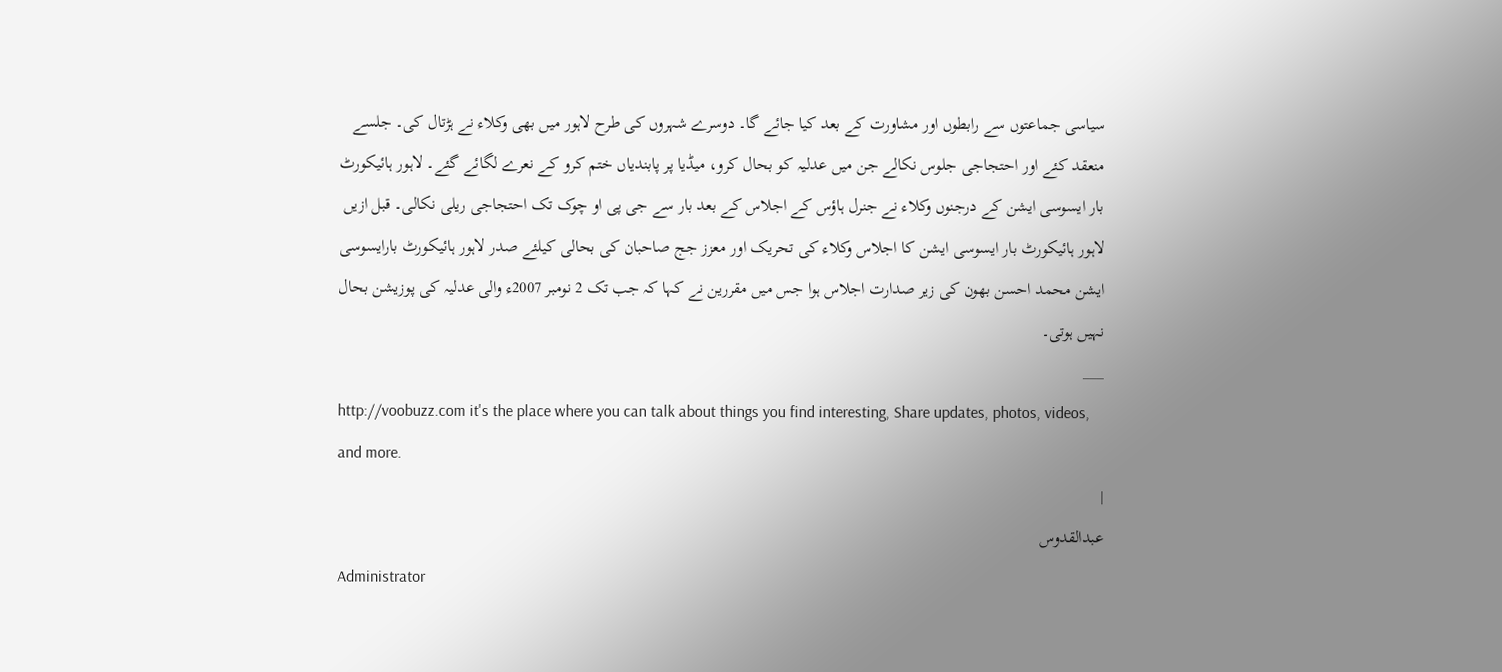سیاسی جماعتوں سے رابطوں اور مشاورت کے بعد کیا جائے گا۔ دوسرے شہروں کی طرح لاہور میں بھی وکلاء نے ہڑتال کی۔ جلسے منعقد کئے اور احتجاجی جلوس نکالے جن میں عدلیہ کو بحال کرو، میڈیا پر پابندیاں ختم کرو کے نعرے لگائے گئے۔ لاہور ہائیکورٹ بار ایسوسی ایشن کے درجنوں وکلاء نے جنرل ہاؤس کے اجلاس کے بعد بار سے جی پی او چوک تک احتجاجی ریلی نکالی۔ قبل ازیں لاہور ہائیکورٹ بار ایسوسی ایشن کا اجلاس وکلاء کی تحریک اور معزز جج صاحبان کی بحالی کیلئے صدر لاہور ہائیکورٹ بارایسوسی ایشن محمد احسن بھون کی زیر صدارت اجلاس ہوا جس میں مقررین نے کہا کہ جب تک 2 نومبر 2007ء والی عدلیہ کی پوزیشن بحال نہیں ہوتی۔
___
http://voobuzz.com it's the place where you can talk about things you find interesting, Share updates, photos, videos, and more.
|
عبدالقدوس
Administrator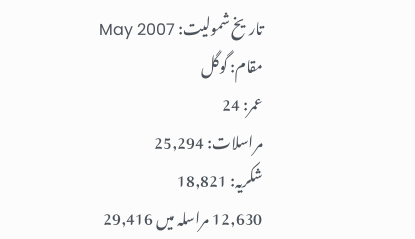تاریخ شمولیت: May 2007
مقام: گوگل
عمر: 24
مراسلات: 25,294
شکریہ: 18,821
12,630 مراسلہ میں 29,416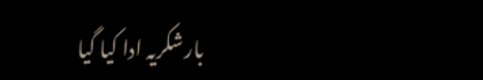بارشکریہ ادا کیا گیا